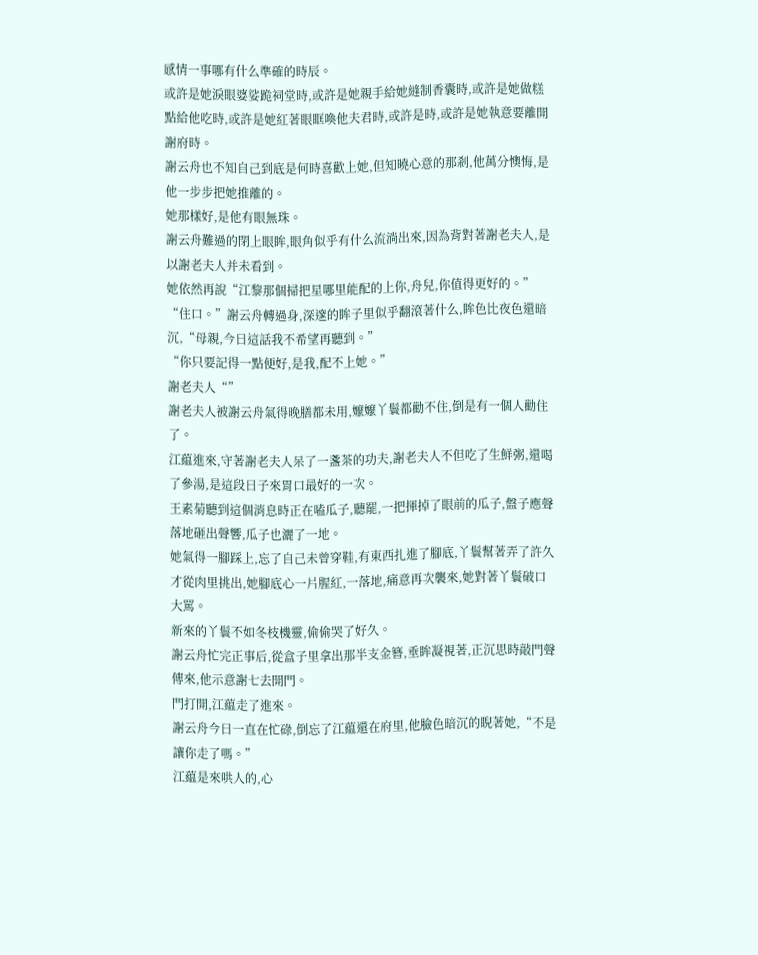感情一事哪有什么準確的時辰。
或許是她淚眼婆娑跪祠堂時,或許是她親手給她縫制香囊時,或許是她做糕點給他吃時,或許是她紅著眼眶喚他夫君時,或許是時,或許是她執意要離開謝府時。
謝云舟也不知自己到底是何時喜歡上她,但知曉心意的那剎,他萬分懊悔,是他一步步把她推離的。
她那樣好,是他有眼無珠。
謝云舟難過的閉上眼眸,眼角似乎有什么流淌出來,因為背對著謝老夫人,是以謝老夫人并未看到。
她依然再說“江黎那個掃把星哪里能配的上你,舟兒,你值得更好的。”
“住口。”謝云舟轉過身,深邃的眸子里似乎翻滾著什么,眸色比夜色還暗沉,“母親,今日這話我不希望再聽到。”
“你只要記得一點便好,是我,配不上她。”
謝老夫人“”
謝老夫人被謝云舟氣得晚膳都未用,嬤嬤丫鬟都勸不住,倒是有一個人勸住了。
江藴進來,守著謝老夫人呆了一盞茶的功夫,謝老夫人不但吃了生鮮粥,還喝了參湯,是這段日子來胃口最好的一次。
王素菊聽到這個消息時正在嗑瓜子,聽罷,一把揮掉了眼前的瓜子,盤子應聲落地砸出聲響,瓜子也灑了一地。
她氣得一腳踩上,忘了自己未曾穿鞋,有東西扎進了腳底,丫鬟幫著弄了許久才從肉里挑出,她腳底心一片腥紅,一落地,痛意再次襲來,她對著丫鬟破口大罵。
新來的丫鬟不如冬枝機靈,偷偷哭了好久。
謝云舟忙完正事后,從盒子里拿出那半支金簪,垂眸凝視著,正沉思時敲門聲傳來,他示意謝七去開門。
門打開,江藴走了進來。
謝云舟今日一直在忙碌,倒忘了江藴還在府里,他臉色暗沉的睨著她,“不是讓你走了嗎。”
江藴是來哄人的,心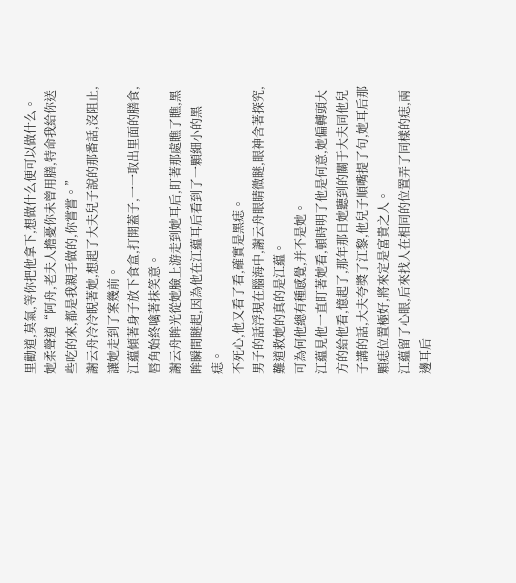里勸道,莫氣,等你把他拿下,想做什么便可以做什么。
她柔聲道“阿舟,老夫人擔憂你未曾用膳,特命我給你送些吃的來,都是我親手做的,你嘗嘗。”
謝云舟冷冷睨著她,想起了大夫兒子說的那番話,沒阻止,讓她走到了案幾前。
江藴傾著身子放下食盒,打開蓋子,一一取出里面的膳食,唇角始終噙著抹笑意。
謝云舟眸光從她臉上游走到她耳后,盯著那處瞧了瞧,黑眸瞬間瞇起,因為他在江藴耳后看到了一顆細小的黑痣。
不死心,他又看了看,確實是黑痣。
男子的話浮現在腦海中,謝云舟眼睛微瞇,眼神含著探究,難道救她的真的是江藴。
可為何他總有種感覺,并不是她。
江藴見他一直盯著她看,頓時明了他是何意,她偏轉頭大方的給他看,憶起了,那年那日她聽到的關于大夫同他兒子講的話,大夫夸獎了江黎,他兒子順嘴提了句,她耳后那顆痣位置極好,將來定是富貴之人。
江藴留了心眼,后來找人在相同的位置弄了同樣的痣,兩邊耳后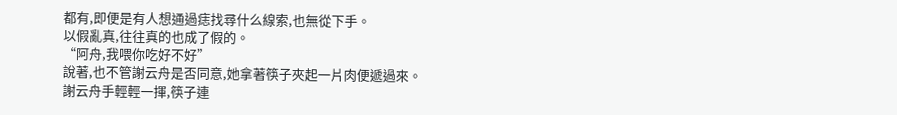都有,即便是有人想通過痣找尋什么線索,也無從下手。
以假亂真,往往真的也成了假的。
“阿舟,我喂你吃好不好”
說著,也不管謝云舟是否同意,她拿著筷子夾起一片肉便遞過來。
謝云舟手輕輕一揮,筷子連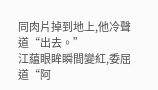同肉片掉到地上,他冷聲道“出去。”
江藴眼眸瞬間變紅,委屈道“阿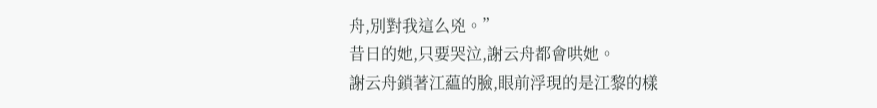舟,別對我這么兇。”
昔日的她,只要哭泣,謝云舟都會哄她。
謝云舟鎖著江藴的臉,眼前浮現的是江黎的樣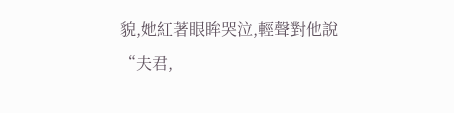貌,她紅著眼眸哭泣,輕聲對他說“夫君,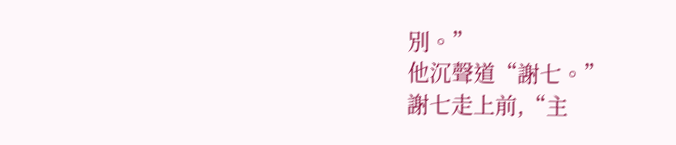別。”
他沉聲道“謝七。”
謝七走上前,“主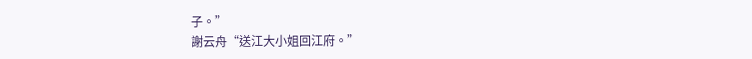子。”
謝云舟“送江大小姐回江府。”